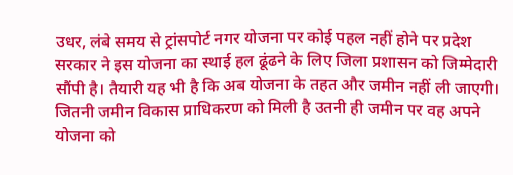उधर, लंबे समय से ट्रांसपोर्ट नगर योजना पर कोई पहल नहीं होने पर प्रदेश सरकार ने इस योजना का स्थाई हल ढूंढने के लिए जिला प्रशासन को जिम्मेदारी सौंपी है। तैयारी यह भी है कि अब योजना के तहत और जमीन नहीं ली जाएगी।
जितनी जमीन विकास प्राधिकरण को मिली है उतनी ही जमीन पर वह अपने योजना को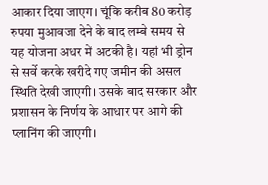आकार दिया जाएग। चूंकि करीब 80 करोड़ रुपया मुआवजा देने के बाद लम्बे समय से यह योजना अधर में अटकी है। यहां भी ड्रोन से सर्वे करके खरीदे गए जमीन की असल स्थिति देखी जाएगी। उसके बाद सरकार और प्रशासन के निर्णय के आधार पर आगे की प्लानिंग की जाएगी।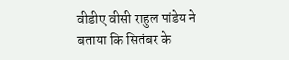वीडीए वीसी राहुल पांडेय ने बताया कि सितंबर के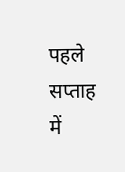पहले सप्ताह में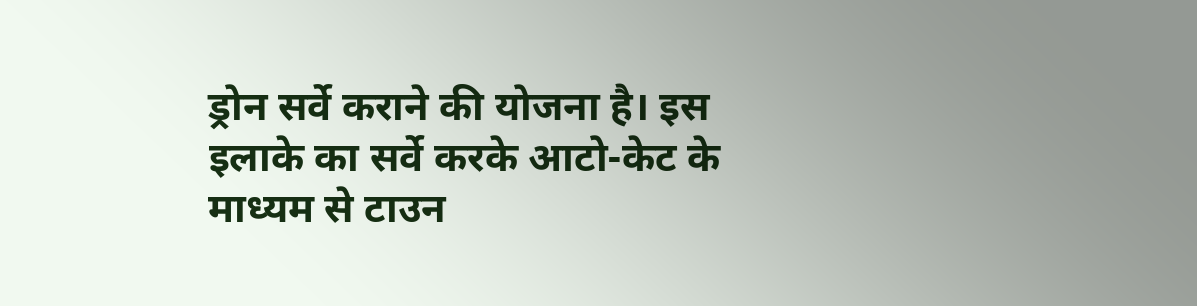ड्रोन सर्वे कराने की योजना है। इस इलाके का सर्वे करके आटो-केट के माध्यम से टाउन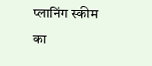प्लानिंग स्कीम का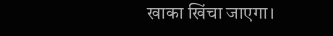खाका खिंचा जाएगा।